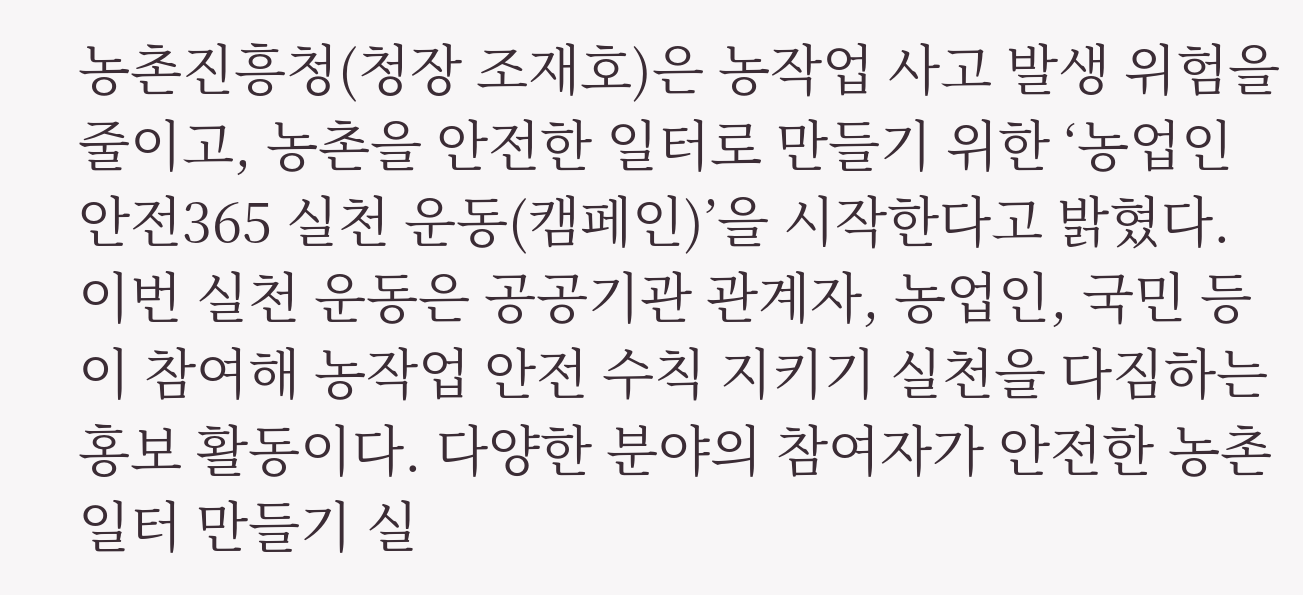농촌진흥청(청장 조재호)은 농작업 사고 발생 위험을 줄이고, 농촌을 안전한 일터로 만들기 위한 ‘농업인 안전365 실천 운동(캠페인)’을 시작한다고 밝혔다. 이번 실천 운동은 공공기관 관계자, 농업인, 국민 등이 참여해 농작업 안전 수칙 지키기 실천을 다짐하는 홍보 활동이다. 다양한 분야의 참여자가 안전한 농촌일터 만들기 실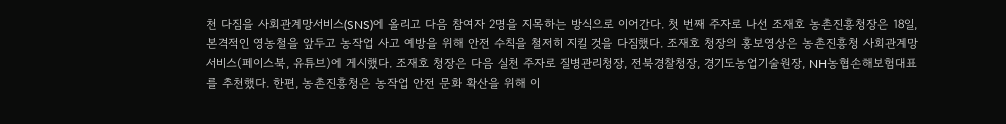천 다짐을 사회관계망서비스(SNS)에 올리고 다음 참여자 2명을 지목하는 방식으로 이어간다. 첫 번째 주자로 나선 조재호 농촌진흥청장은 18일, 본격적인 영농철을 앞두고 농작업 사고 예방을 위해 안전 수칙을 철저히 지킬 것을 다짐했다. 조재호 청장의 홍보영상은 농촌진흥청 사회관계망서비스(페이스북, 유튜브)에 게시했다. 조재호 청장은 다음 실천 주자로 질병관리청장, 전북경찰청장, 경기도농업기술원장, NH농협손해보험대표를 추천했다. 한편, 농촌진흥청은 농작업 안전 문화 확산을 위해 이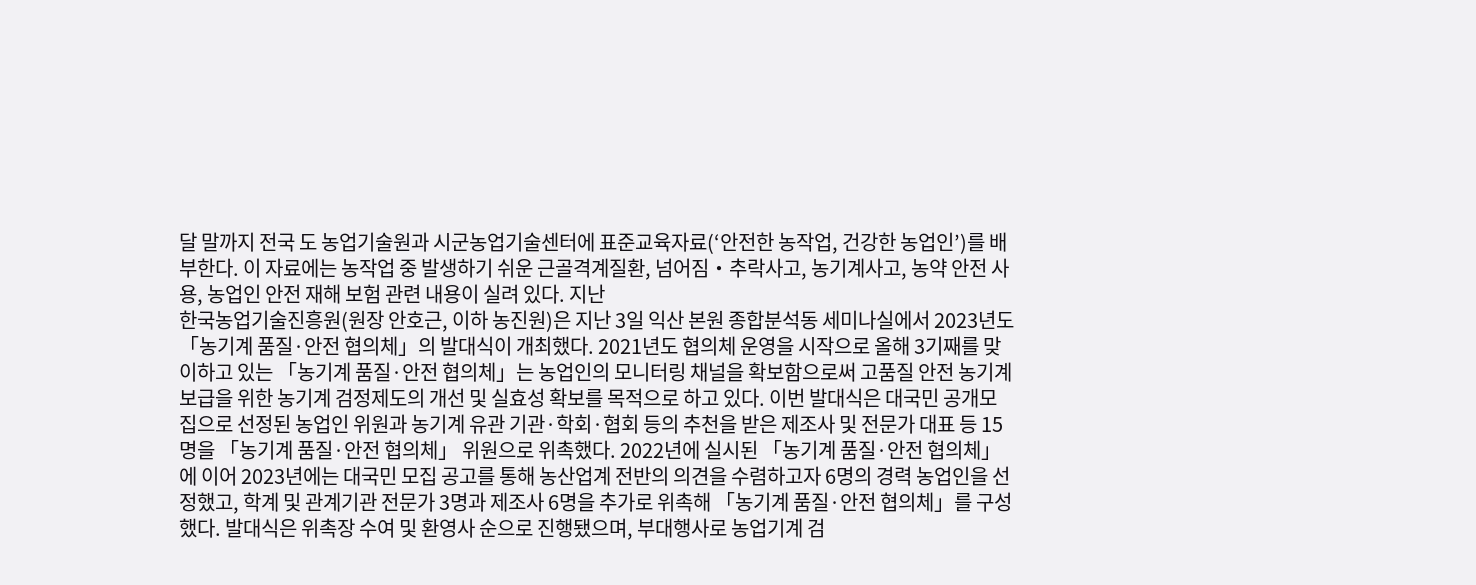달 말까지 전국 도 농업기술원과 시군농업기술센터에 표준교육자료(‘안전한 농작업, 건강한 농업인’)를 배부한다. 이 자료에는 농작업 중 발생하기 쉬운 근골격계질환, 넘어짐‧추락사고, 농기계사고, 농약 안전 사용, 농업인 안전 재해 보험 관련 내용이 실려 있다. 지난
한국농업기술진흥원(원장 안호근, 이하 농진원)은 지난 3일 익산 본원 종합분석동 세미나실에서 2023년도 「농기계 품질·안전 협의체」의 발대식이 개최했다. 2021년도 협의체 운영을 시작으로 올해 3기째를 맞이하고 있는 「농기계 품질·안전 협의체」는 농업인의 모니터링 채널을 확보함으로써 고품질 안전 농기계 보급을 위한 농기계 검정제도의 개선 및 실효성 확보를 목적으로 하고 있다. 이번 발대식은 대국민 공개모집으로 선정된 농업인 위원과 농기계 유관 기관·학회·협회 등의 추천을 받은 제조사 및 전문가 대표 등 15명을 「농기계 품질·안전 협의체」 위원으로 위촉했다. 2022년에 실시된 「농기계 품질·안전 협의체」에 이어 2023년에는 대국민 모집 공고를 통해 농산업계 전반의 의견을 수렴하고자 6명의 경력 농업인을 선정했고, 학계 및 관계기관 전문가 3명과 제조사 6명을 추가로 위촉해 「농기계 품질·안전 협의체」를 구성했다. 발대식은 위촉장 수여 및 환영사 순으로 진행됐으며, 부대행사로 농업기계 검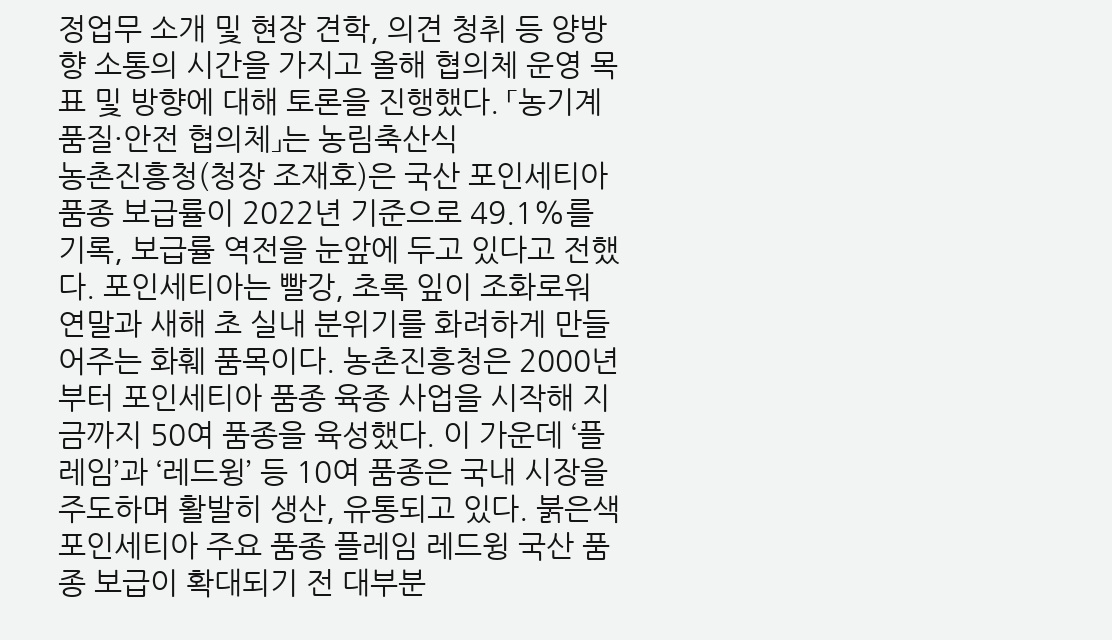정업무 소개 및 현장 견학, 의견 청취 등 양방향 소통의 시간을 가지고 올해 협의체 운영 목표 및 방향에 대해 토론을 진행했다. 「농기계 품질·안전 협의체」는 농림축산식
농촌진흥청(청장 조재호)은 국산 포인세티아 품종 보급률이 2022년 기준으로 49.1%를 기록, 보급률 역전을 눈앞에 두고 있다고 전했다. 포인세티아는 빨강, 초록 잎이 조화로워 연말과 새해 초 실내 분위기를 화려하게 만들어주는 화훼 품목이다. 농촌진흥청은 2000년부터 포인세티아 품종 육종 사업을 시작해 지금까지 50여 품종을 육성했다. 이 가운데 ‘플레임’과 ‘레드윙’ 등 10여 품종은 국내 시장을 주도하며 활발히 생산, 유통되고 있다. 붉은색 포인세티아 주요 품종 플레임 레드윙 국산 품종 보급이 확대되기 전 대부분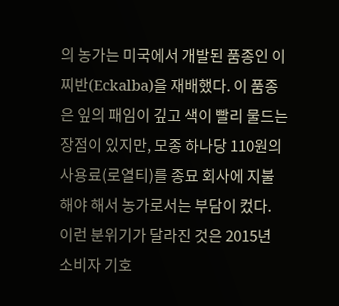의 농가는 미국에서 개발된 품종인 이찌반(Eckalba)을 재배했다. 이 품종은 잎의 패임이 깊고 색이 빨리 물드는 장점이 있지만, 모종 하나당 110원의 사용료(로열티)를 종묘 회사에 지불해야 해서 농가로서는 부담이 컸다. 이런 분위기가 달라진 것은 2015년 소비자 기호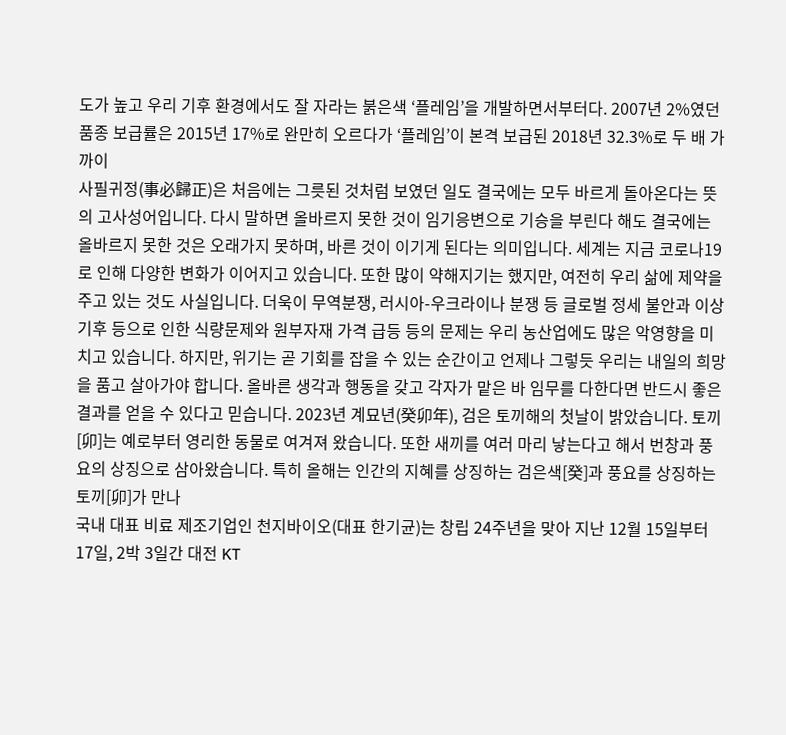도가 높고 우리 기후 환경에서도 잘 자라는 붉은색 ‘플레임’을 개발하면서부터다. 2007년 2%였던 품종 보급률은 2015년 17%로 완만히 오르다가 ‘플레임’이 본격 보급된 2018년 32.3%로 두 배 가까이
사필귀정(事必歸正)은 처음에는 그릇된 것처럼 보였던 일도 결국에는 모두 바르게 돌아온다는 뜻의 고사성어입니다. 다시 말하면 올바르지 못한 것이 임기응변으로 기승을 부린다 해도 결국에는 올바르지 못한 것은 오래가지 못하며, 바른 것이 이기게 된다는 의미입니다. 세계는 지금 코로나19로 인해 다양한 변화가 이어지고 있습니다. 또한 많이 약해지기는 했지만, 여전히 우리 삶에 제약을 주고 있는 것도 사실입니다. 더욱이 무역분쟁, 러시아-우크라이나 분쟁 등 글로벌 정세 불안과 이상기후 등으로 인한 식량문제와 원부자재 가격 급등 등의 문제는 우리 농산업에도 많은 악영향을 미치고 있습니다. 하지만, 위기는 곧 기회를 잡을 수 있는 순간이고 언제나 그렇듯 우리는 내일의 희망을 품고 살아가야 합니다. 올바른 생각과 행동을 갖고 각자가 맡은 바 임무를 다한다면 반드시 좋은 결과를 얻을 수 있다고 믿습니다. 2023년 계묘년(癸卯年), 검은 토끼해의 첫날이 밝았습니다. 토끼[卯]는 예로부터 영리한 동물로 여겨져 왔습니다. 또한 새끼를 여러 마리 낳는다고 해서 번창과 풍요의 상징으로 삼아왔습니다. 특히 올해는 인간의 지혜를 상징하는 검은색[癸]과 풍요를 상징하는 토끼[卯]가 만나
국내 대표 비료 제조기업인 천지바이오(대표 한기균)는 창립 24주년을 맞아 지난 12월 15일부터 17일, 2박 3일간 대전 KT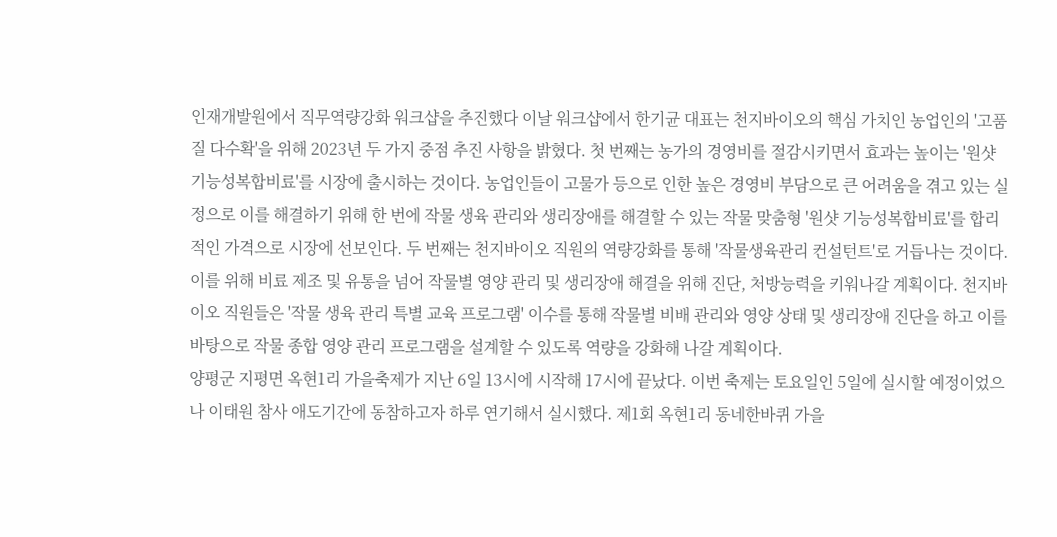인재개발원에서 직무역량강화 워크샵을 추진했다 이날 워크샵에서 한기균 대표는 천지바이오의 핵심 가치인 농업인의 '고품질 다수확'을 위해 2023년 두 가지 중점 추진 사항을 밝혔다. 첫 번째는 농가의 경영비를 절감시키면서 효과는 높이는 '원샷 기능성복합비료'를 시장에 출시하는 것이다. 농업인들이 고물가 등으로 인한 높은 경영비 부담으로 큰 어려움을 겪고 있는 실정으로 이를 해결하기 위해 한 번에 작물 생육 관리와 생리장애를 해결할 수 있는 작물 맞춤형 '원샷 기능성복합비료'를 합리적인 가격으로 시장에 선보인다. 두 번째는 천지바이오 직원의 역량강화를 통해 '작물생육관리 컨설턴트'로 거듭나는 것이다. 이를 위해 비료 제조 및 유통을 넘어 작물별 영양 관리 및 생리장애 해결을 위해 진단, 처방능력을 키워나갈 계획이다. 천지바이오 직원들은 '작물 생육 관리 특별 교육 프로그램' 이수를 통해 작물별 비배 관리와 영양 상태 및 생리장애 진단을 하고 이를 바탕으로 작물 종합 영양 관리 프로그램을 설계할 수 있도록 역량을 강화해 나갈 계획이다.
양평군 지평면 옥현1리 가을축제가 지난 6일 13시에 시작해 17시에 끝났다. 이번 축제는 토요일인 5일에 실시할 예정이었으나 이태원 참사 애도기간에 동참하고자 하루 연기해서 실시했다. 제1회 옥현1리 동네한바퀴 가을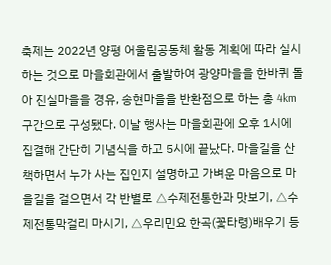축제는 2022년 양평 어울림공동체 활동 계획에 따라 실시하는 것으로 마을회관에서 출발하여 광양마을을 한바퀴 돌아 진실마을을 경유, 송현마을을 반환점으로 하는 총 4km 구간으로 구성됐다. 이날 행사는 마을회관에 오후 1시에 집결해 간단히 기념식을 하고 5시에 끝났다. 마을길을 산책하면서 누가 사는 집인지 설명하고 가벼운 마음으로 마을길을 걸으면서 각 반별로 △수제전통한과 맛보기, △수제전통막걸리 마시기, △우리민요 한곡(꽃타령)배우기 등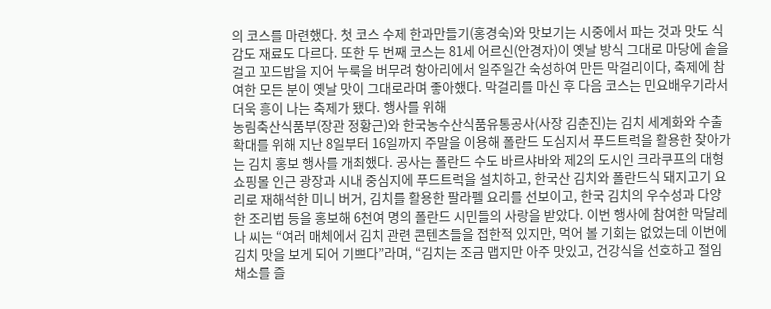의 코스를 마련했다. 첫 코스 수제 한과만들기(홍경숙)와 맛보기는 시중에서 파는 것과 맛도 식감도 재료도 다르다. 또한 두 번째 코스는 81세 어르신(안경자)이 옛날 방식 그대로 마당에 솥을 걸고 꼬드밥을 지어 누룩을 버무려 항아리에서 일주일간 숙성하여 만든 막걸리이다, 축제에 참여한 모든 분이 옛날 맛이 그대로라며 좋아했다. 막걸리를 마신 후 다음 코스는 민요배우기라서 더욱 흥이 나는 축제가 됐다. 행사를 위해
농림축산식품부(장관 정황근)와 한국농수산식품유통공사(사장 김춘진)는 김치 세계화와 수출 확대를 위해 지난 8일부터 16일까지 주말을 이용해 폴란드 도심지서 푸드트럭을 활용한 찾아가는 김치 홍보 행사를 개최했다. 공사는 폴란드 수도 바르샤바와 제2의 도시인 크라쿠프의 대형쇼핑몰 인근 광장과 시내 중심지에 푸드트럭을 설치하고, 한국산 김치와 폴란드식 돼지고기 요리로 재해석한 미니 버거, 김치를 활용한 팔라펠 요리를 선보이고, 한국 김치의 우수성과 다양한 조리법 등을 홍보해 6천여 명의 폴란드 시민들의 사랑을 받았다. 이번 행사에 참여한 막달레나 씨는 “여러 매체에서 김치 관련 콘텐츠들을 접한적 있지만, 먹어 볼 기회는 없었는데 이번에 김치 맛을 보게 되어 기쁘다”라며, “김치는 조금 맵지만 아주 맛있고, 건강식을 선호하고 절임 채소를 즐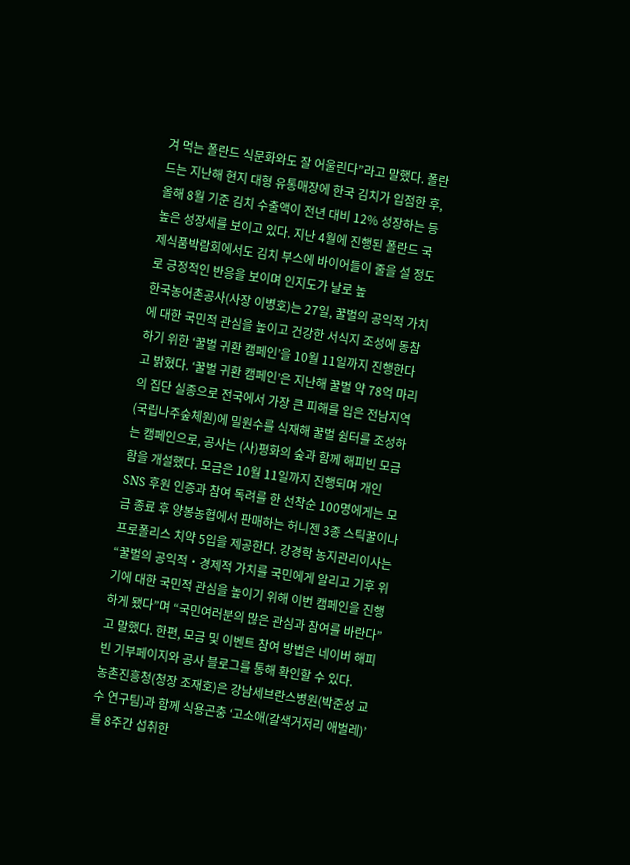겨 먹는 폴란드 식문화와도 잘 어울린다”라고 말했다. 폴란드는 지난해 현지 대형 유통매장에 한국 김치가 입점한 후, 올해 8월 기준 김치 수출액이 전년 대비 12% 성장하는 등 높은 성장세를 보이고 있다. 지난 4월에 진행된 폴란드 국제식품박람회에서도 김치 부스에 바이어들이 줄을 설 정도로 긍정적인 반응을 보이며 인지도가 날로 높
한국농어촌공사(사장 이병호)는 27일, 꿀벌의 공익적 가치에 대한 국민적 관심을 높이고 건강한 서식지 조성에 동참하기 위한 ‘꿀벌 귀환 캠페인’을 10월 11일까지 진행한다고 밝혔다. ‘꿀벌 귀환 캠페인’은 지난해 꿀벌 약 78억 마리의 집단 실종으로 전국에서 가장 큰 피해를 입은 전남지역(국립나주숲체원)에 밀원수를 식재해 꿀벌 쉼터를 조성하는 캠페인으로, 공사는 (사)평화의 숲과 함께 해피빈 모금함을 개설했다. 모금은 10월 11일까지 진행되며 개인 SNS 후원 인증과 참여 독려를 한 선착순 100명에게는 모금 종료 후 양봉농협에서 판매하는 허니젠 3종 스틱꿀이나 프로폴리스 치약 5입을 제공한다. 강경학 농지관리이사는 “꿀벌의 공익적‧경제적 가치를 국민에게 알리고 기후 위기에 대한 국민적 관심을 높이기 위해 이번 캠페인을 진행하게 됐다”며 “국민여러분의 많은 관심과 참여를 바란다”고 말했다. 한편, 모금 및 이벤트 참여 방법은 네이버 해피빈 기부페이지와 공사 블로그를 통해 확인할 수 있다.
농촌진흥청(청장 조재호)은 강남세브란스병원(박준성 교수 연구팀)과 함께 식용곤충 ‘고소애(갈색거저리 애벌레)’를 8주간 섭취한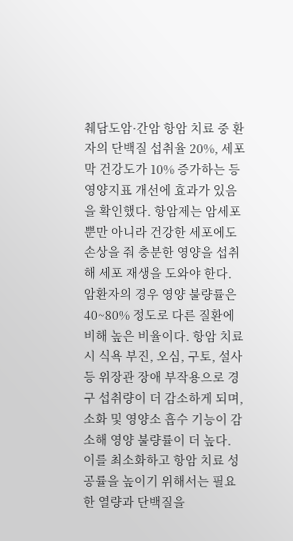췌담도암·간암 항암 치료 중 환자의 단백질 섭취율 20%, 세포막 건강도가 10% 증가하는 등 영양지표 개선에 효과가 있음을 확인했다. 항암제는 암세포뿐만 아니라 건강한 세포에도 손상을 줘 충분한 영양을 섭취해 세포 재생을 도와야 한다. 암환자의 경우 영양 불량률은 40~80% 정도로 다른 질환에 비해 높은 비율이다. 항암 치료 시 식욕 부진, 오심, 구토, 설사 등 위장관 장애 부작용으로 경구 섭취량이 더 감소하게 되며, 소화 및 영양소 흡수 기능이 감소해 영양 불량률이 더 높다. 이를 최소화하고 항암 치료 성공률을 높이기 위해서는 필요한 열량과 단백질을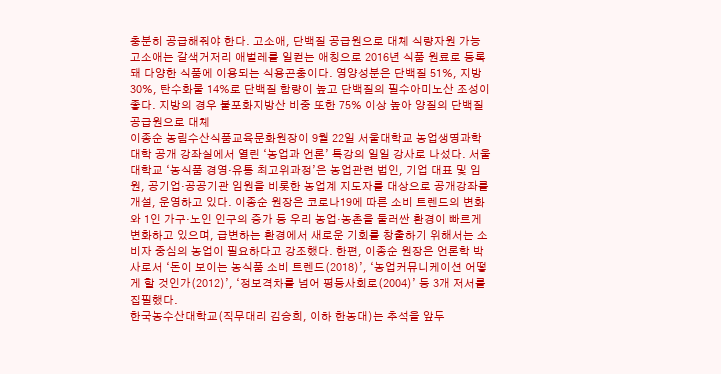충분히 공급해줘야 한다. 고소애, 단백질 공급원으로 대체 식량자원 가능 고소애는 갈색거저리 애벌레를 일컫는 애칭으로 2016년 식품 원료로 등록돼 다양한 식품에 이용되는 식용곤충이다. 영양성분은 단백질 51%, 지방 30%, 탄수화물 14%로 단백질 함량이 높고 단백질의 필수아미노산 조성이 좋다. 지방의 경우 불포화지방산 비중 또한 75% 이상 높아 양질의 단백질 공급원으로 대체
이종순 농림수산식품교육문화원장이 9월 22일 서울대학교 농업생명과학대학 공개 강좌실에서 열린 ‘농업과 언론’ 특강의 일일 강사로 나섰다. 서울대학교 ‘농식품 경영·유통 최고위과정’은 농업관련 법인, 기업 대표 및 임원, 공기업·공공기관 임원을 비롯한 농업계 지도자를 대상으로 공개강좌를 개설, 운영하고 있다. 이종순 원장은 코로나19에 따른 소비 트렌드의 변화와 1인 가구·노인 인구의 증가 등 우리 농업·농촌을 둘러싼 환경이 빠르게 변화하고 있으며, 급변하는 환경에서 새로운 기회를 창출하기 위해서는 소비자 중심의 농업이 필요하다고 강조했다. 한편, 이종순 원장은 언론학 박사로서 ‘돈이 보이는 농식품 소비 트렌드(2018)’, ‘농업커뮤니케이션 어떻게 할 것인가(2012)’, ‘정보격차를 넘어 평등사회로(2004)’ 등 3개 저서를 집필했다.
한국농수산대학교(직무대리 김승희, 이하 한농대)는 추석을 앞두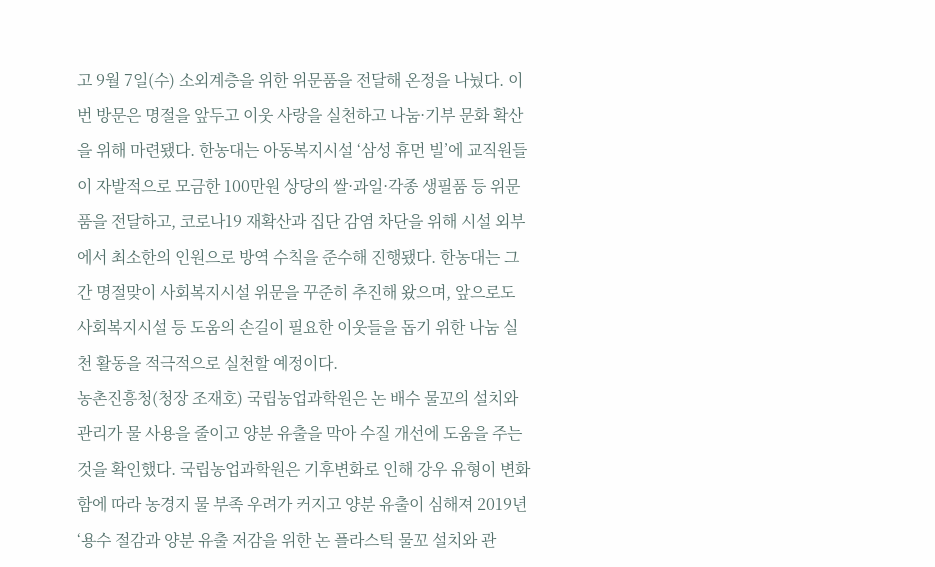고 9월 7일(수) 소외계층을 위한 위문품을 전달해 온정을 나눴다. 이번 방문은 명절을 앞두고 이웃 사랑을 실천하고 나눔·기부 문화 확산을 위해 마련됐다. 한농대는 아동복지시설 ‘삼성 휴먼 빌’에 교직원들이 자발적으로 모금한 100만원 상당의 쌀·과일·각종 생필품 등 위문품을 전달하고, 코로나19 재확산과 집단 감염 차단을 위해 시설 외부에서 최소한의 인원으로 방역 수칙을 준수해 진행됐다. 한농대는 그간 명절맞이 사회복지시설 위문을 꾸준히 추진해 왔으며, 앞으로도 사회복지시설 등 도움의 손길이 필요한 이웃들을 돕기 위한 나눔 실천 활동을 적극적으로 실천할 예정이다.
농촌진흥청(청장 조재호) 국립농업과학원은 논 배수 물꼬의 설치와 관리가 물 사용을 줄이고 양분 유출을 막아 수질 개선에 도움을 주는 것을 확인했다. 국립농업과학원은 기후변화로 인해 강우 유형이 변화함에 따라 농경지 물 부족 우려가 커지고 양분 유출이 심해져 2019년 ‘용수 절감과 양분 유출 저감을 위한 논 플라스틱 물꼬 설치와 관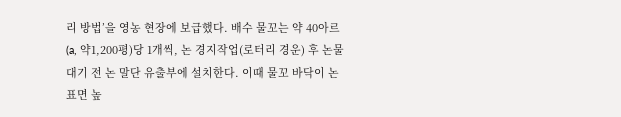리 방법’을 영농 현장에 보급했다. 배수 물꼬는 약 40아르(a, 약1,200평)당 1개씩, 논 경지작업(로터리 경운) 후 논물 대기 전 논 말단 유출부에 설치한다. 이때 물꼬 바닥이 논 표면 높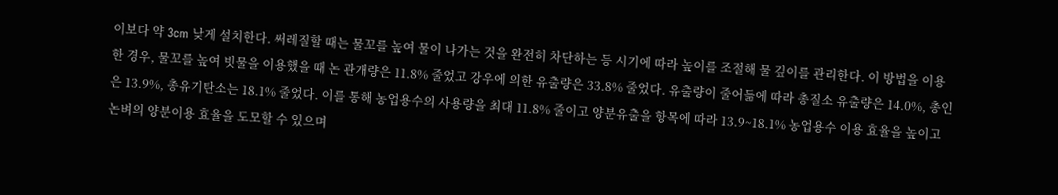이보다 약 3cm 낮게 설치한다. 써레질할 때는 물꼬를 높여 물이 나가는 것을 완전히 차단하는 등 시기에 따라 높이를 조절해 물 깊이를 관리한다. 이 방법을 이용한 경우, 물꼬를 높여 빗물을 이용했을 때 논 관개량은 11.8% 줄었고 강우에 의한 유출량은 33.8% 줄었다. 유출량이 줄어듦에 따라 총질소 유출량은 14.0%, 총인은 13.9%, 총유기탄소는 18.1% 줄었다. 이를 통해 농업용수의 사용량을 최대 11.8% 줄이고 양분유출을 항목에 따라 13.9~18.1% 농업용수 이용 효율을 높이고 논벼의 양분이용 효율을 도모할 수 있으며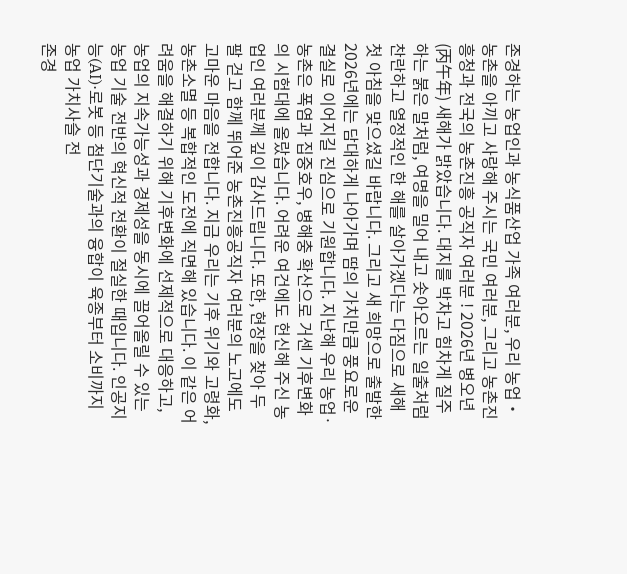존경하는 농업인과 농식품산업 가족 여러분, 우리 농업‧농촌을 아끼고 사랑해 주시는 국민 여러분, 그리고 농촌진흥청과 전국의 농촌진흥 공직자 여러분 ! 2026년 병오년(丙午年) 새해가 밝았습니다. 대지를 박차고 힘차게 질주하는 붉은 말처럼, 여명을 밀어 내고 솟아오르는 일출처럼 찬란하고 열정적인 한 해를 살아가겠다는 다짐으로 새해 첫 아침을 맞으셨길 바랍니다. 그리고 새 희망으로 출발한 2026년에는 담대하게 나아가며 땀의 가치만큼 풍요로운 결실로 이어지길 진심으로 기원합니다. 지난해 우리 농업·농촌은 폭염과 집중호우, 병해충 확산으로 거센 기후변화의 시험대에 올랐습니다. 어려운 여건에도 헌신해 주신 농업인 여러분께 깊이 감사드립니다. 또한, 현장을 찾아 두 팔 걷고 함께 뛰어준 농촌진흥공직자 여러분의 노고에도 고마운 마음을 전합니다. 지금 우리는 기후 위기와 고령화, 농촌소멸 등 복합적인 도전에 직면해 있습니다. 이 같은 어려움을 해결하기 위해 기후변화에 선제적으로 대응하고, 농업의 지속가능성과 경제성을 동시에 끌어올릴 수 있는 농업 기술 전반의 혁신적 전환이 절실한 때입니다. 인공지능(AI)·로봇 등 첨단기술과의 융합이 육종부터 소비까지 농업 가치사슬 전
존경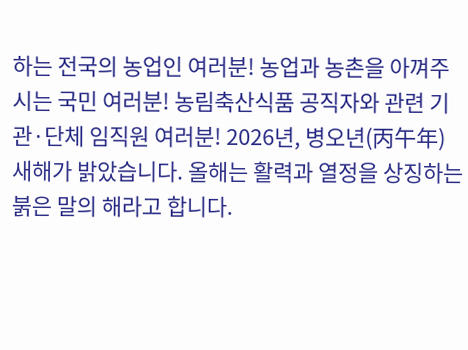하는 전국의 농업인 여러분! 농업과 농촌을 아껴주시는 국민 여러분! 농림축산식품 공직자와 관련 기관·단체 임직원 여러분! 2026년, 병오년(丙午年) 새해가 밝았습니다. 올해는 활력과 열정을 상징하는 붉은 말의 해라고 합니다.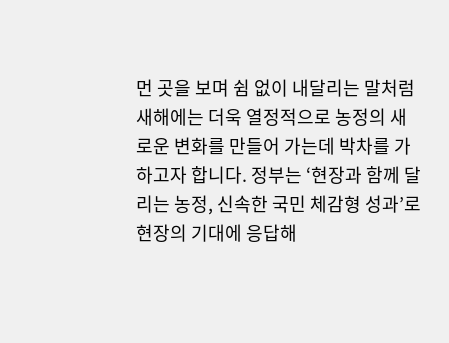먼 곳을 보며 쉼 없이 내달리는 말처럼 새해에는 더욱 열정적으로 농정의 새로운 변화를 만들어 가는데 박차를 가하고자 합니다. 정부는 ‘현장과 함께 달리는 농정, 신속한 국민 체감형 성과’로 현장의 기대에 응답해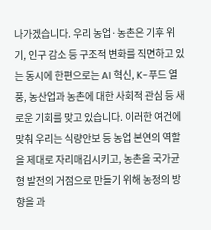나가겠습니다. 우리 농업·농촌은 기후 위기, 인구 감소 등 구조적 변화를 직면하고 있는 동시에 한편으로는 AI 혁신, K-푸드 열풍, 농산업과 농촌에 대한 사회적 관심 등 새로운 기회를 맞고 있습니다. 이러한 여건에 맞춰 우리는 식량안보 등 농업 본연의 역할을 제대로 자리매김시키고, 농촌을 국가균형 발전의 거점으로 만들기 위해 농정의 방향을 과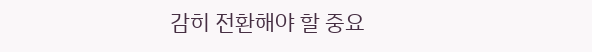감히 전환해야 할 중요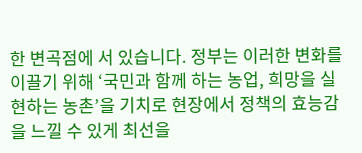한 변곡점에 서 있습니다. 정부는 이러한 변화를 이끌기 위해 ‘국민과 함께 하는 농업, 희망을 실현하는 농촌’을 기치로 현장에서 정책의 효능감을 느낄 수 있게 최선을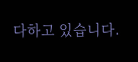다하고 있습니다.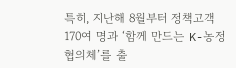특히, 지난해 8월부터 정책고객 170여 명과 ‘함께 만드는 K-농정협의체’를 출